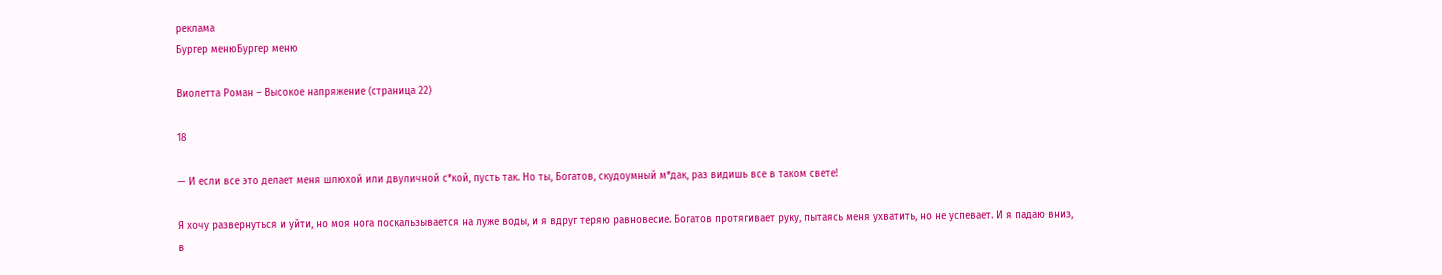реклама
Бургер менюБургер меню

Виолетта Роман – Высокое напряжение (страница 22)

18

— И если все это делает меня шлюхой или двуличной с*кой, пусть так. Но ты, Богатов, скудоумный м*дак, раз видишь все в таком свете!

Я хочу развернуться и уйти, но моя нога поскальзывается на луже воды, и я вдруг теряю равновесие. Богатов протягивает руку, пытаясь меня ухватить, но не успевает. И я падаю вниз, в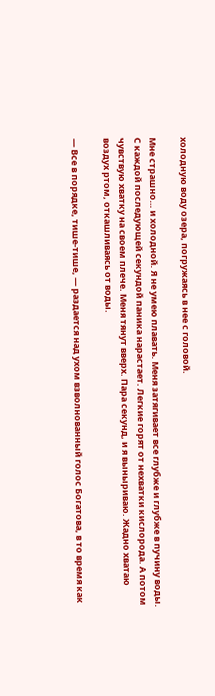холодную воду озера, погружаясь в нее с головой.

Мне страшно… и холодной. Я не умею плавать. Меня затягивает все глубже и глубже в пучину воды. С каждой последующей секундой паника нарастает. Легкие горят от нехватки кислорода. А потом чувствую хватку на своем плече. Меня тянут вверх. Пара секунд, и я выныриваю. Жадно хватаю воздух ртом, откашливаясь от воды.

— Все в порядке, тише-тише, — раздается над ухом взволнованный голос Богатова, в то время как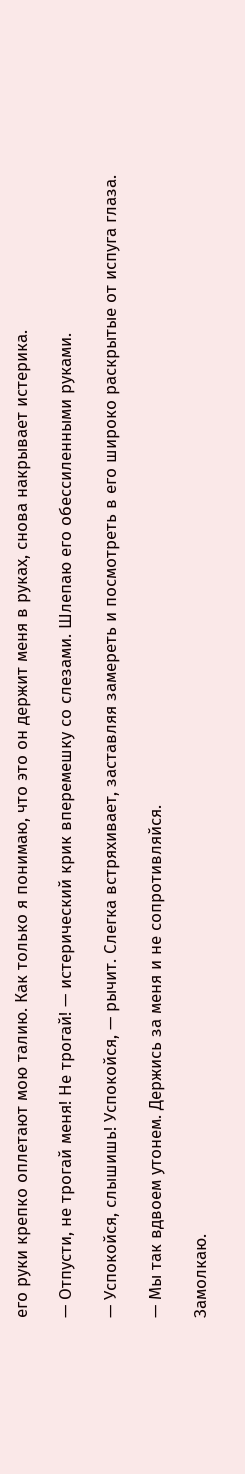его руки крепко оплетают мою талию. Как только я понимаю, что это он держит меня в руках, снова накрывает истерика.

— Отпусти, не трогай меня! Не трогай! — истерический крик вперемешку со слезами. Шлепаю его обессиленными руками.

— Успокойся, слышишь! Успокойся, — рычит. Слегка встряхивает, заставляя замереть и посмотреть в его широко раскрытые от испуга глаза.

— Мы так вдвоем утонем. Держись за меня и не сопротивляйся.

Замолкаю.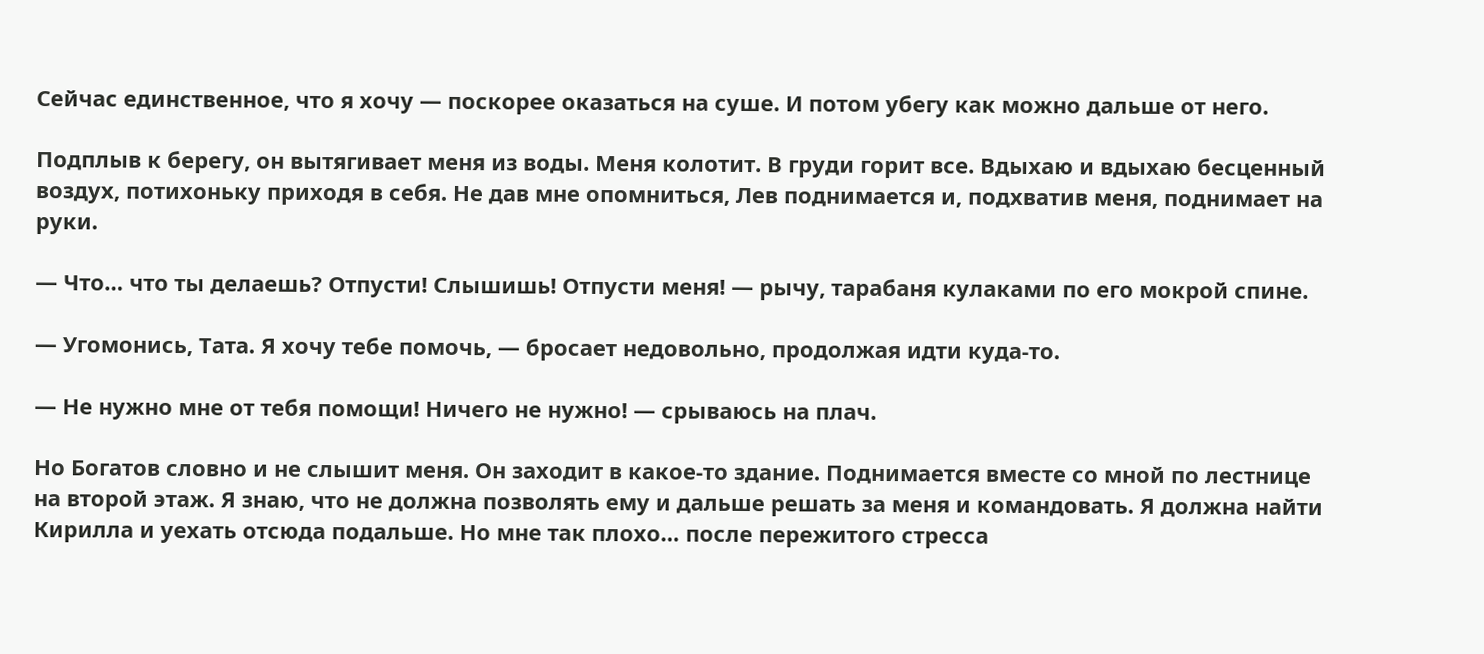Сейчас единственное, что я хочу — поскорее оказаться на суше. И потом убегу как можно дальше от него.

Подплыв к берегу, он вытягивает меня из воды. Меня колотит. В груди горит все. Вдыхаю и вдыхаю бесценный воздух, потихоньку приходя в себя. Не дав мне опомниться, Лев поднимается и, подхватив меня, поднимает на руки.

— Что… что ты делаешь? Отпусти! Слышишь! Отпусти меня! — рычу, тарабаня кулаками по его мокрой спине.

— Угомонись, Тата. Я хочу тебе помочь, — бросает недовольно, продолжая идти куда-то.

— Не нужно мне от тебя помощи! Ничего не нужно! — срываюсь на плач.

Но Богатов словно и не слышит меня. Он заходит в какое-то здание. Поднимается вместе со мной по лестнице на второй этаж. Я знаю, что не должна позволять ему и дальше решать за меня и командовать. Я должна найти Кирилла и уехать отсюда подальше. Но мне так плохо… после пережитого стресса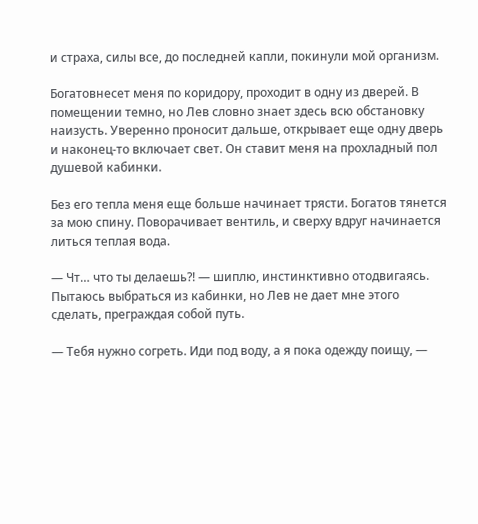и страха, силы все, до последней капли, покинули мой организм.

Богатовнесет меня по коридору, проходит в одну из дверей. В помещении темно, но Лев словно знает здесь всю обстановку наизусть. Уверенно проносит дальше, открывает еще одну дверь и наконец-то включает свет. Он ставит меня на прохладный пол душевой кабинки.

Без его тепла меня еще больше начинает трясти. Богатов тянется за мою спину. Поворачивает вентиль, и сверху вдруг начинается литься теплая вода.

— Чт… что ты делаешь?! — шиплю, инстинктивно отодвигаясь. Пытаюсь выбраться из кабинки, но Лев не дает мне этого сделать, преграждая собой путь.

— Тебя нужно согреть. Иди под воду, а я пока одежду поищу, —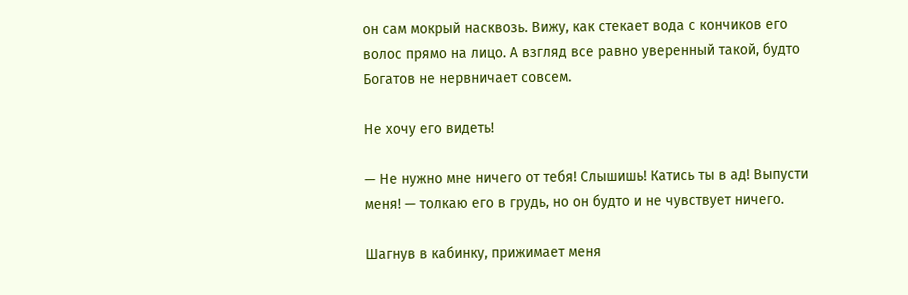он сам мокрый насквозь. Вижу, как стекает вода с кончиков его волос прямо на лицо. А взгляд все равно уверенный такой, будто Богатов не нервничает совсем.

Не хочу его видеть!

— Не нужно мне ничего от тебя! Слышишь! Катись ты в ад! Выпусти меня! — толкаю его в грудь, но он будто и не чувствует ничего.

Шагнув в кабинку, прижимает меня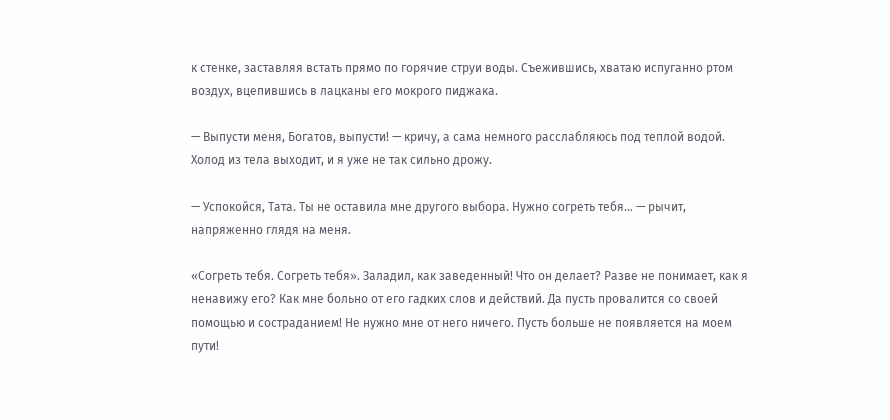к стенке, заставляя встать прямо по горячие струи воды. Съежившись, хватаю испуганно ртом воздух, вцепившись в лацканы его мокрого пиджака.

— Выпусти меня, Богатов, выпусти! — кричу, а сама немного расслабляюсь под теплой водой. Холод из тела выходит, и я уже не так сильно дрожу.

— Успокойся, Тата. Ты не оставила мне другого выбора. Нужно согреть тебя… — рычит, напряженно глядя на меня.

«Согреть тебя. Согреть тебя». Заладил, как заведенный! Что он делает? Разве не понимает, как я ненавижу его? Как мне больно от его гадких слов и действий. Да пусть провалится со своей помощью и состраданием! Не нужно мне от него ничего. Пусть больше не появляется на моем пути!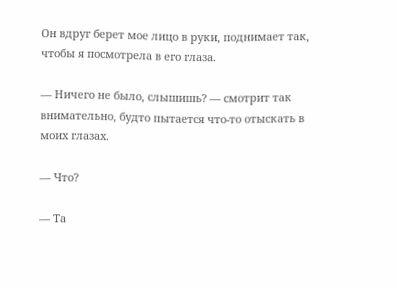Он вдруг берет мое лицо в руки, поднимает так, чтобы я посмотрела в его глаза.

— Ничего не было, слышишь? — смотрит так внимательно, будто пытается что-то отыскать в моих глазах.

— Что?

— Та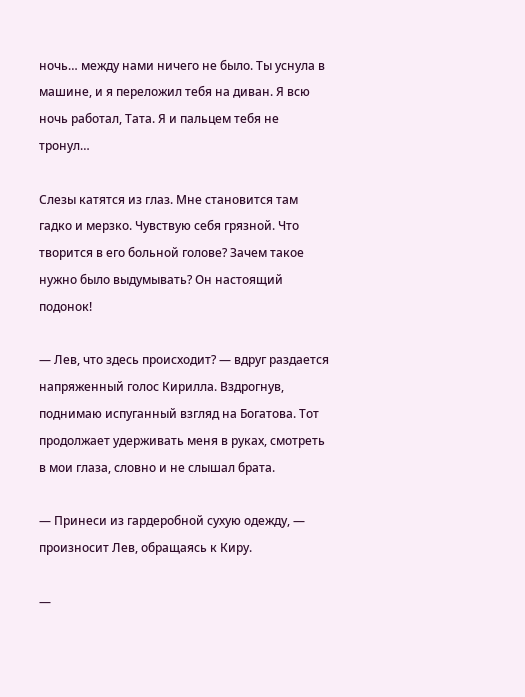ночь… между нами ничего не было. Ты уснула в машине, и я переложил тебя на диван. Я всю ночь работал, Тата. Я и пальцем тебя не тронул…

Слезы катятся из глаз. Мне становится там гадко и мерзко. Чувствую себя грязной. Что творится в его больной голове? Зачем такое нужно было выдумывать? Он настоящий подонок!

— Лев, что здесь происходит? — вдруг раздается напряженный голос Кирилла. Вздрогнув, поднимаю испуганный взгляд на Богатова. Тот продолжает удерживать меня в руках, смотреть в мои глаза, словно и не слышал брата.

— Принеси из гардеробной сухую одежду, — произносит Лев, обращаясь к Киру.

—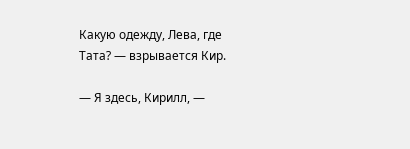Какую одежду, Лева, где Тата? — взрывается Кир.

— Я здесь, Кирилл, —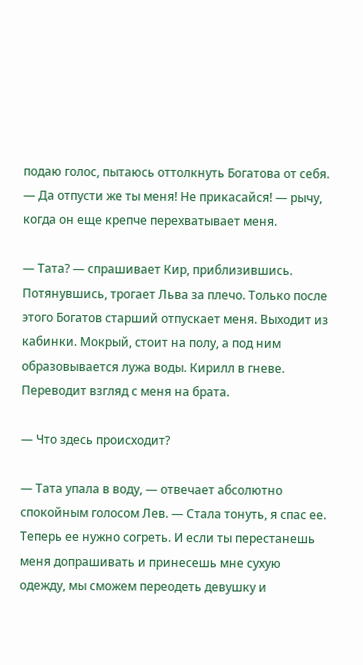подаю голос, пытаюсь оттолкнуть Богатова от себя. — Да отпусти же ты меня! Не прикасайся! — рычу, когда он еще крепче перехватывает меня.

— Тата? — спрашивает Кир, приблизившись. Потянувшись, трогает Льва за плечо. Только после этого Богатов старший отпускает меня. Выходит из кабинки. Мокрый, стоит на полу, а под ним образовывается лужа воды. Кирилл в гневе. Переводит взгляд с меня на брата.

— Что здесь происходит?

— Тата упала в воду, — отвечает абсолютно спокойным голосом Лев. — Стала тонуть, я спас ее. Теперь ее нужно согреть. И если ты перестанешь меня допрашивать и принесешь мне сухую одежду, мы сможем переодеть девушку и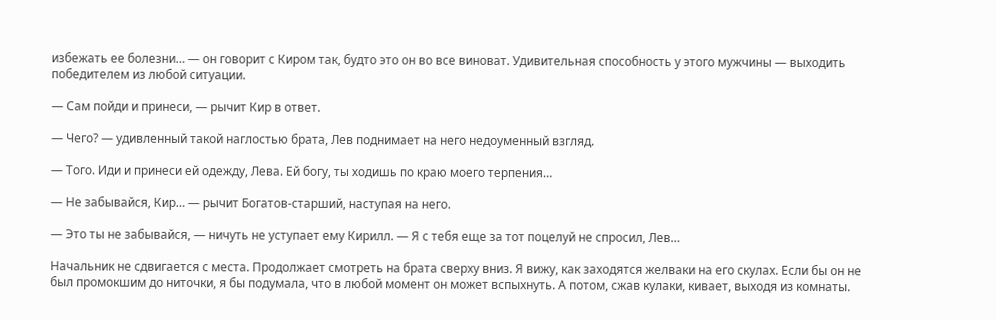избежать ее болезни… — он говорит с Киром так, будто это он во все виноват. Удивительная способность у этого мужчины — выходить победителем из любой ситуации.

— Сам пойди и принеси, — рычит Кир в ответ.

— Чего? — удивленный такой наглостью брата, Лев поднимает на него недоуменный взгляд.

— Того. Иди и принеси ей одежду, Лева. Ей богу, ты ходишь по краю моего терпения…

— Не забывайся, Кир… — рычит Богатов-старший, наступая на него.

— Это ты не забывайся, — ничуть не уступает ему Кирилл. — Я с тебя еще за тот поцелуй не спросил, Лев…

Начальник не сдвигается с места. Продолжает смотреть на брата сверху вниз. Я вижу, как заходятся желваки на его скулах. Если бы он не был промокшим до ниточки, я бы подумала, что в любой момент он может вспыхнуть. А потом, сжав кулаки, кивает, выходя из комнаты.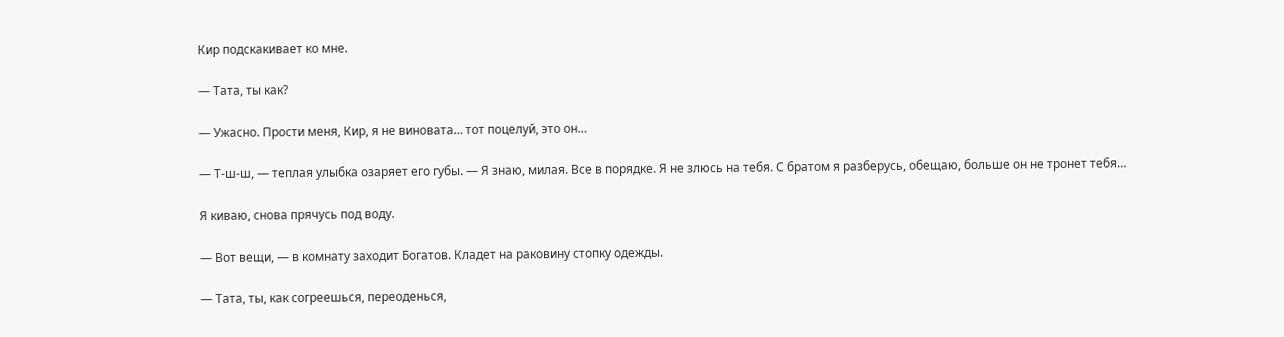Кир подскакивает ко мне.

— Тата, ты как?

— Ужасно. Прости меня, Кир, я не виновата… тот поцелуй, это он…

— Т-ш-ш, — теплая улыбка озаряет его губы. — Я знаю, милая. Все в порядке. Я не злюсь на тебя. С братом я разберусь, обещаю, больше он не тронет тебя…

Я киваю, снова прячусь под воду.

— Вот вещи, — в комнату заходит Богатов. Кладет на раковину стопку одежды.

— Тата, ты, как согреешься, переоденься,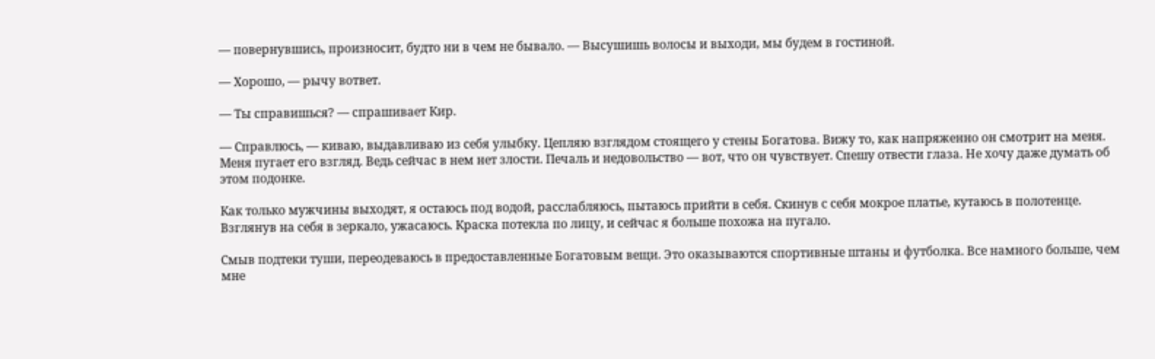— повернувшись, произносит, будто ни в чем не бывало. — Высушишь волосы и выходи, мы будем в гостиной.

— Хорошо, — рычу вответ.

— Ты справишься? — спрашивает Кир.

— Справлюсь, — киваю, выдавливаю из себя улыбку. Цепляю взглядом стоящего у стены Богатова. Вижу то, как напряженно он смотрит на меня. Меня пугает его взгляд. Ведь сейчас в нем нет злости. Печаль и недовольство — вот, что он чувствует. Спешу отвести глаза. Не хочу даже думать об этом подонке.

Как только мужчины выходят, я остаюсь под водой, расслабляюсь, пытаюсь прийти в себя. Скинув с себя мокрое платье, кутаюсь в полотенце. Взглянув на себя в зеркало, ужасаюсь. Краска потекла по лицу, и сейчас я больше похожа на пугало.

Смыв подтеки туши, переодеваюсь в предоставленные Богатовым вещи. Это оказываются спортивные штаны и футболка. Все намного больше, чем мне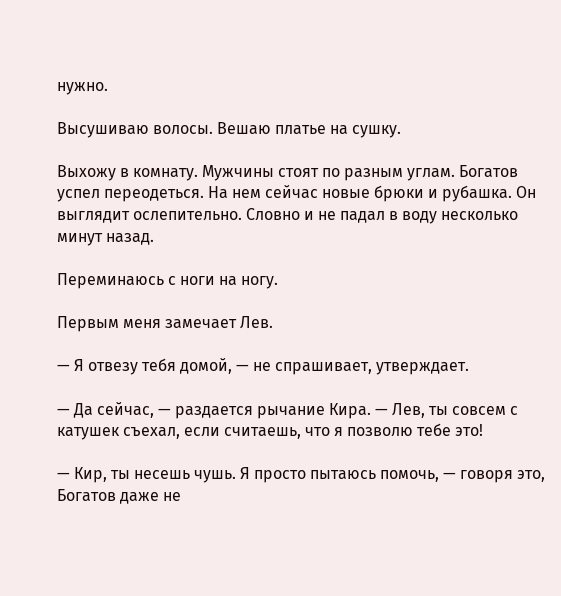нужно.

Высушиваю волосы. Вешаю платье на сушку.

Выхожу в комнату. Мужчины стоят по разным углам. Богатов успел переодеться. На нем сейчас новые брюки и рубашка. Он выглядит ослепительно. Словно и не падал в воду несколько минут назад.

Переминаюсь с ноги на ногу.

Первым меня замечает Лев.

— Я отвезу тебя домой, — не спрашивает, утверждает.

— Да сейчас, — раздается рычание Кира. — Лев, ты совсем с катушек съехал, если считаешь, что я позволю тебе это!

— Кир, ты несешь чушь. Я просто пытаюсь помочь, — говоря это, Богатов даже не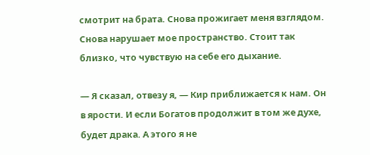смотрит на брата. Снова прожигает меня взглядом. Снова нарушает мое пространство. Стоит так близко, что чувствую на себе его дыхание.

— Я сказал, отвезу я, — Кир приближается к нам. Он в ярости. И если Богатов продолжит в том же духе, будет драка. А этого я не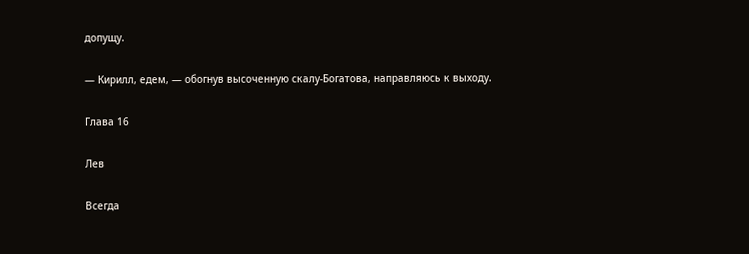допущу.

— Кирилл, едем, — обогнув высоченную скалу-Богатова, направляюсь к выходу.

Глава 16

Лев

Всегда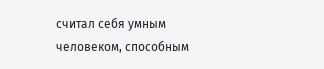считал себя умным человеком, способным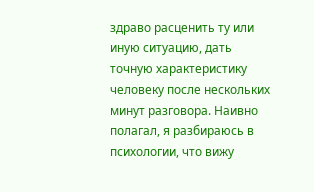здраво расценить ту или иную ситуацию, дать точную характеристику человеку после нескольких минут разговора. Наивно полагал, я разбираюсь в психологии, что вижу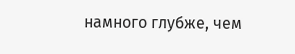намного глубже, чем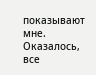показывают мне. Оказалось, все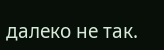далеко не так.